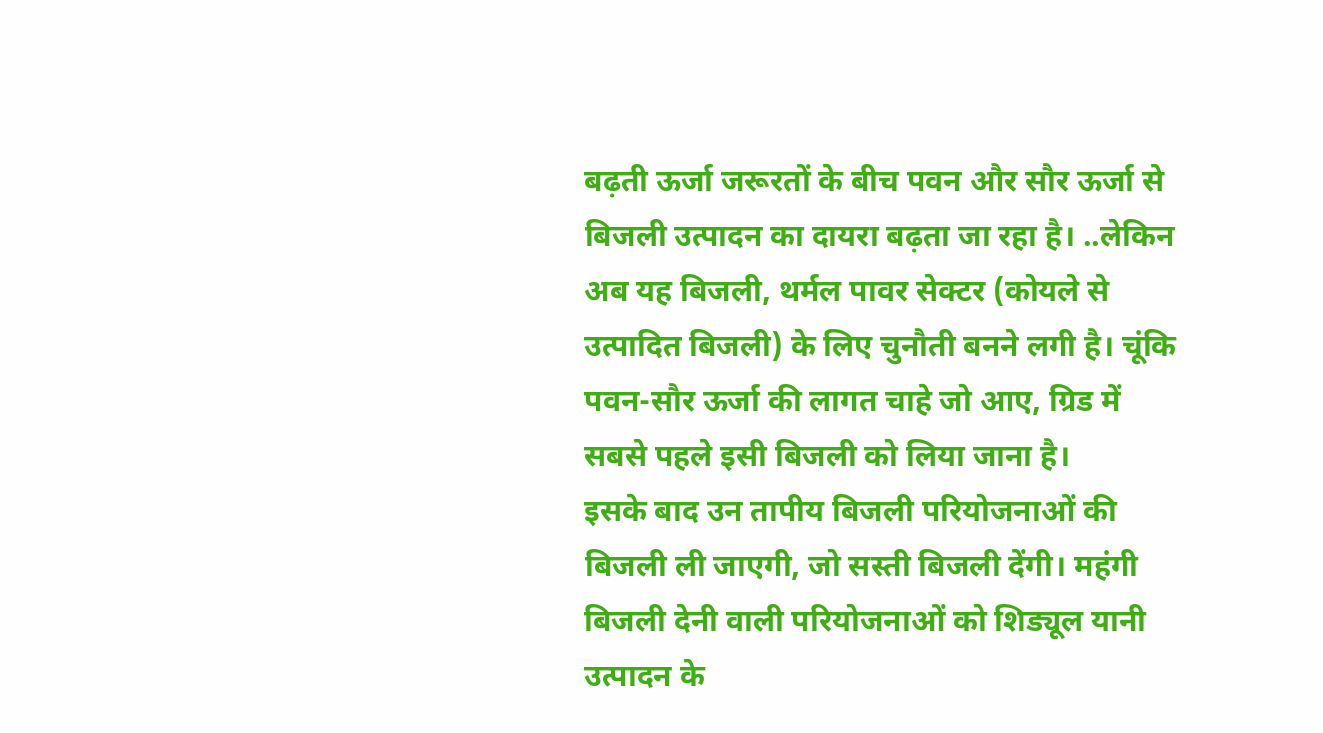बढ़ती ऊर्जा जरूरतों के बीच पवन और सौर ऊर्जा से बिजली उत्पादन का दायरा बढ़ता जा रहा है। ..लेकिन अब यह बिजली, थर्मल पावर सेक्टर (कोयले से उत्पादित बिजली) के लिए चुनौती बनने लगी है। चूंकि पवन-सौर ऊर्जा की लागत चाहे जो आए, ग्रिड में सबसे पहले इसी बिजली को लिया जाना है।
इसके बाद उन तापीय बिजली परियोजनाओं की बिजली ली जाएगी, जो सस्ती बिजली देंगी। महंगी बिजली देनी वाली परियोजनाओं को शिड्यूल यानी उत्पादन के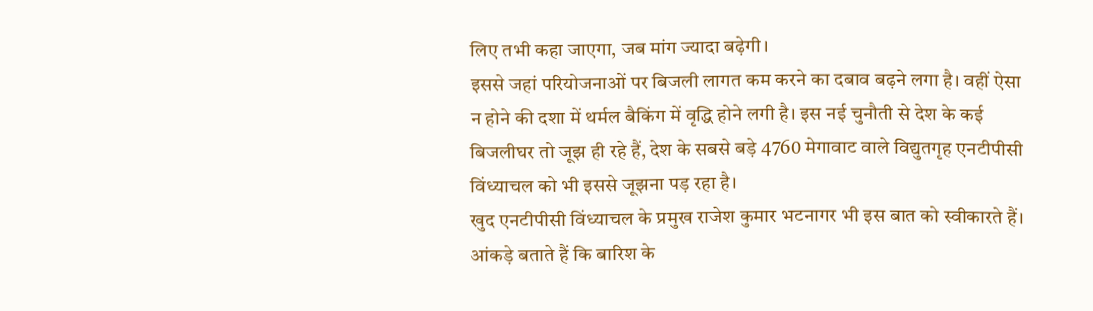लिए तभी कहा जाएगा, जब मांग ज्यादा बढ़ेगी।
इससे जहां परियोजनाओं पर बिजली लागत कम करने का दबाव बढ़ने लगा है। वहीं ऐसा न होने की दशा में थर्मल बैकिंग में वृद्धि होने लगी है। इस नई चुनौती से देश के कई बिजलीघर तो जूझ ही रहे हैं, देश के सबसे बड़े 4760 मेगावाट वाले विद्युतगृह एनटीपीसी विंध्याचल को भी इससे जूझना पड़ रहा है।
खुद एनटीपीसी विंध्याचल के प्रमुख राजेश कुमार भटनागर भी इस बात को स्वीकारते हैं। आंकड़े बताते हैं कि बारिश के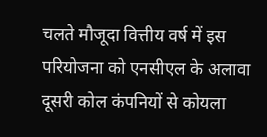चलते मौजूदा वित्तीय वर्ष में इस परियोजना को एनसीएल के अलावा दूसरी कोल कंपनियों से कोयला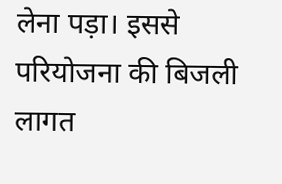लेना पड़ा। इससे परियोजना की बिजली लागत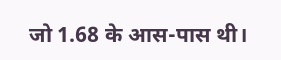जो 1.68 के आस-पास थी।